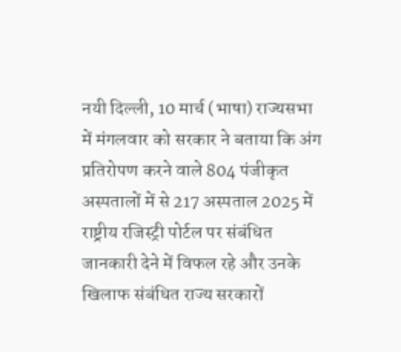नयी दिल्ली, 10 मार्च (भाषा) राज्यसभा में मंगलवार को सरकार ने बताया कि अंग प्रतिरोपण करने वाले 804 पंजीकृत अस्पतालों में से 217 अस्पताल 2025 में राष्ट्रीय रजिस्ट्री पोर्टल पर संबंधित जानकारी देने में विफल रहे और उनके खिलाफ संबंधित राज्य सरकारों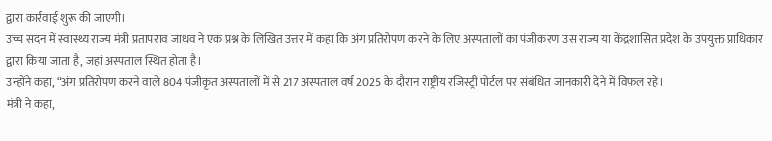द्वारा कार्रवाई शुरू की जाएगी।
उच्च सदन में स्वास्थ्य राज्य मंत्री प्रतापराव जाधव ने एक प्रश्न के लिखित उत्तर में कहा कि अंग प्रतिरोपण करने के लिए अस्पतालों का पंजीकरण उस राज्य या केंद्रशासित प्रदेश के उपयुक्त प्राधिकार द्वारा किया जाता है, जहां अस्पताल स्थित होता है।
उन्होंने कहा, “अंग प्रतिरोपण करने वाले 804 पंजीकृत अस्पतालों में से 217 अस्पताल वर्ष 2025 के दौरान राष्ट्रीय रजिस्ट्री पोर्टल पर संबंधित जानकारी देने में विफल रहे।
मंत्री ने कहा,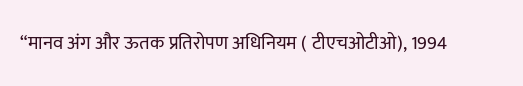“मानव अंग और ऊतक प्रतिरोपण अधिनियम ( टीएचओटीओ), 1994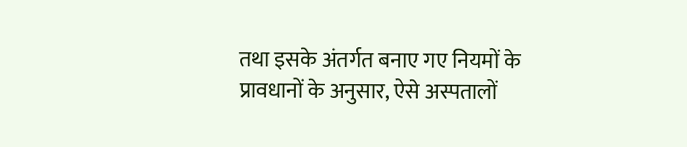तथा इसके अंतर्गत बनाए गए नियमों के प्रावधानों के अनुसार, ऐसे अस्पतालों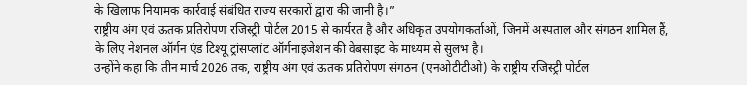के खिलाफ नियामक कार्रवाई संबंधित राज्य सरकारों द्वारा की जानी है।”
राष्ट्रीय अंग एवं ऊतक प्रतिरोपण रजिस्ट्री पोर्टल 2015 से कार्यरत है और अधिकृत उपयोगकर्ताओं, जिनमें अस्पताल और संगठन शामिल हैं, के लिए नेशनल ऑर्गन एंड टिश्यू ट्रांसप्लांट ऑर्गनाइजेशन की वेबसाइट के माध्यम से सुलभ है।
उन्होंने कहा कि तीन मार्च 2026 तक, राष्ट्रीय अंग एवं ऊतक प्रतिरोपण संगठन (एनओटीटीओ) के राष्ट्रीय रजिस्ट्री पोर्टल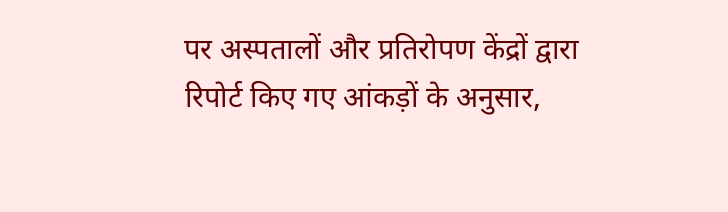पर अस्पतालों और प्रतिरोपण केंद्रों द्वारा रिपोर्ट किए गए आंकड़ों के अनुसार,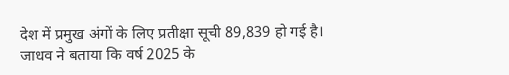देश में प्रमुख अंगों के लिए प्रतीक्षा सूची 89,839 हो गई है।
जाधव ने बताया कि वर्ष 2025 के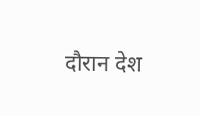दौरान देश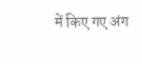में किए गए अंग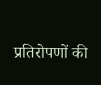प्रतिरोपणों की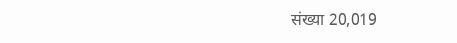संख्या 20,019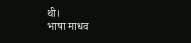थी।
भाषा माधव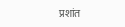प्रशांत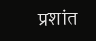प्रशांत